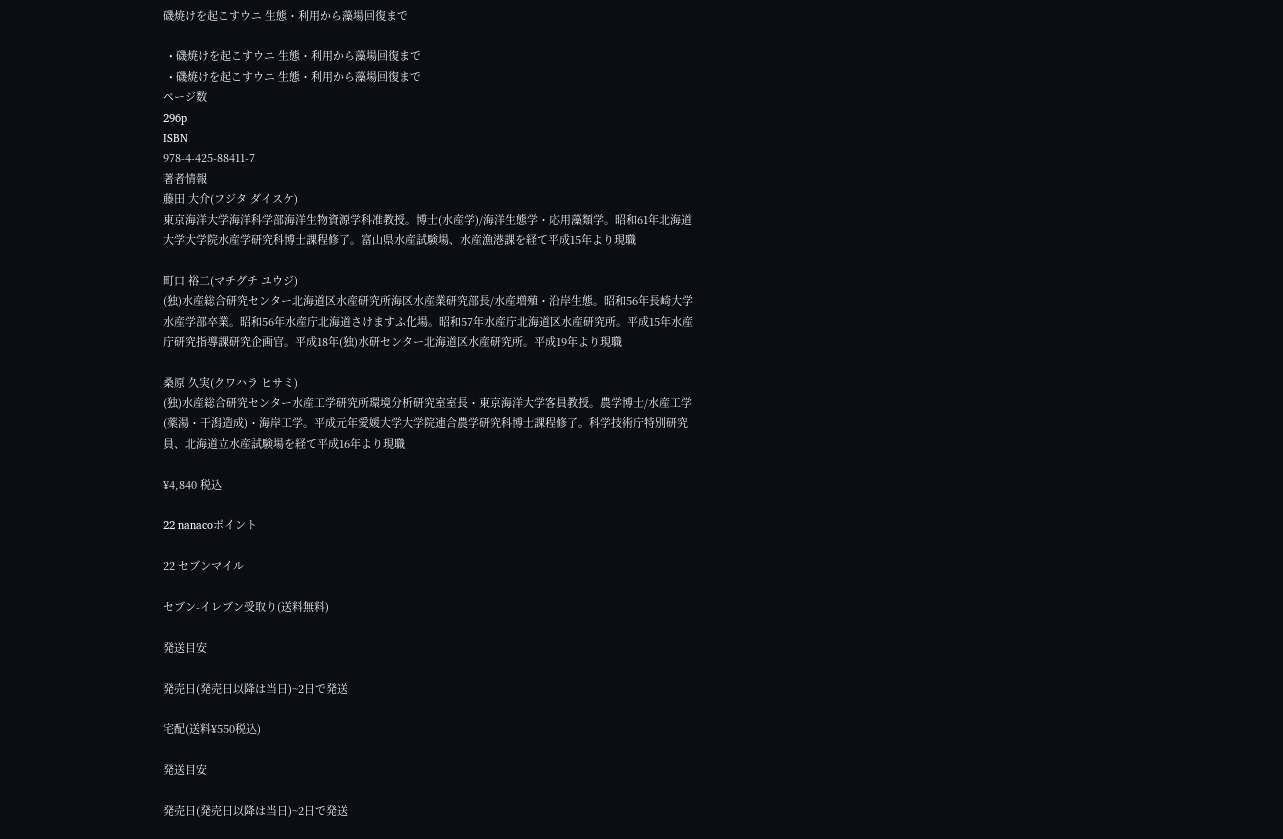磯焼けを起こすウニ 生態・利用から藻場回復まで

  • 磯焼けを起こすウニ 生態・利用から藻場回復まで
  • 磯焼けを起こすウニ 生態・利用から藻場回復まで
ページ数
296p
ISBN
978-4-425-88411-7
著者情報
藤田 大介(フジタ ダイスケ)
東京海洋大学海洋科学部海洋生物資源学科准教授。博士(水産学)/海洋生態学・応用藻類学。昭和61年北海道大学大学院水産学研究科博士課程修了。富山県水産試験場、水産漁港課を経て平成15年より現職

町口 裕二(マチグチ ユウジ)
(独)水産総合研究センター北海道区水産研究所海区水産業研究部長/水産増殖・沿岸生態。昭和56年長崎大学水産学部卒業。昭和56年水産庁北海道さけますふ化場。昭和57年水産庁北海道区水産研究所。平成15年水産庁研究指導課研究企画官。平成18年(独)水研センター北海道区水産研究所。平成19年より現職

桑原 久実(クワハラ ヒサミ)
(独)水産総合研究センター水産工学研究所環境分析研究室室長・東京海洋大学客員教授。農学博士/水産工学(薬湯・干潟造成)・海岸工学。平成元年愛媛大学大学院連合農学研究科博士課程修了。科学技術庁特別研究員、北海道立水産試験場を経て平成16年より現職

¥4,840 税込

22 nanacoポイント

22 セブンマイル

セブン-イレブン受取り(送料無料)

発送目安

発売日(発売日以降は当日)~2日で発送

宅配(送料¥550税込)

発送目安

発売日(発売日以降は当日)~2日で発送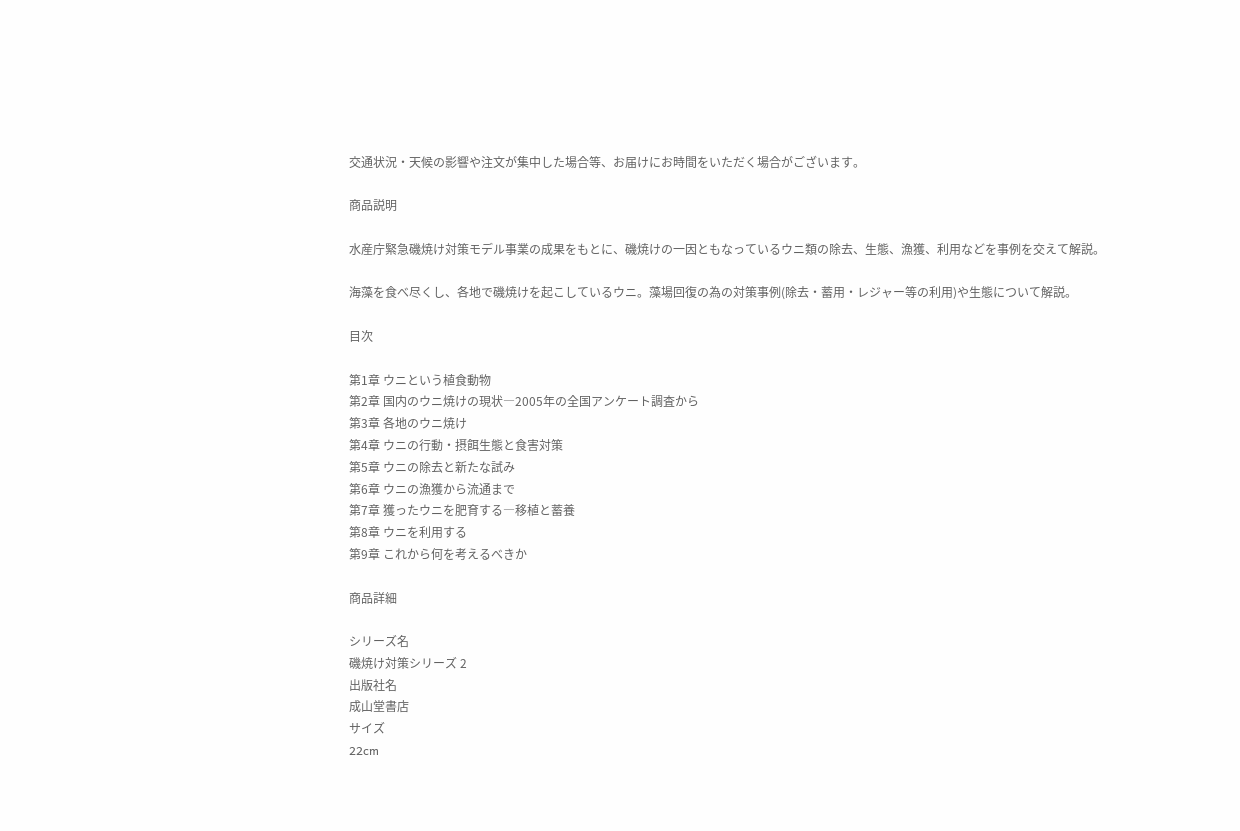交通状況・天候の影響や注文が集中した場合等、お届けにお時間をいただく場合がございます。

商品説明

水産庁緊急磯焼け対策モデル事業の成果をもとに、磯焼けの一因ともなっているウニ類の除去、生態、漁獲、利用などを事例を交えて解説。

海藻を食べ尽くし、各地で磯焼けを起こしているウニ。藻場回復の為の対策事例(除去・蓄用・レジャー等の利用)や生態について解説。

目次

第1章 ウニという植食動物
第2章 国内のウニ焼けの現状―2005年の全国アンケート調査から
第3章 各地のウニ焼け
第4章 ウニの行動・摂餌生態と食害対策
第5章 ウニの除去と新たな試み
第6章 ウニの漁獲から流通まで
第7章 獲ったウニを肥育する―移植と蓄養
第8章 ウニを利用する
第9章 これから何を考えるべきか

商品詳細

シリーズ名
磯焼け対策シリーズ 2
出版社名
成山堂書店
サイズ
22cm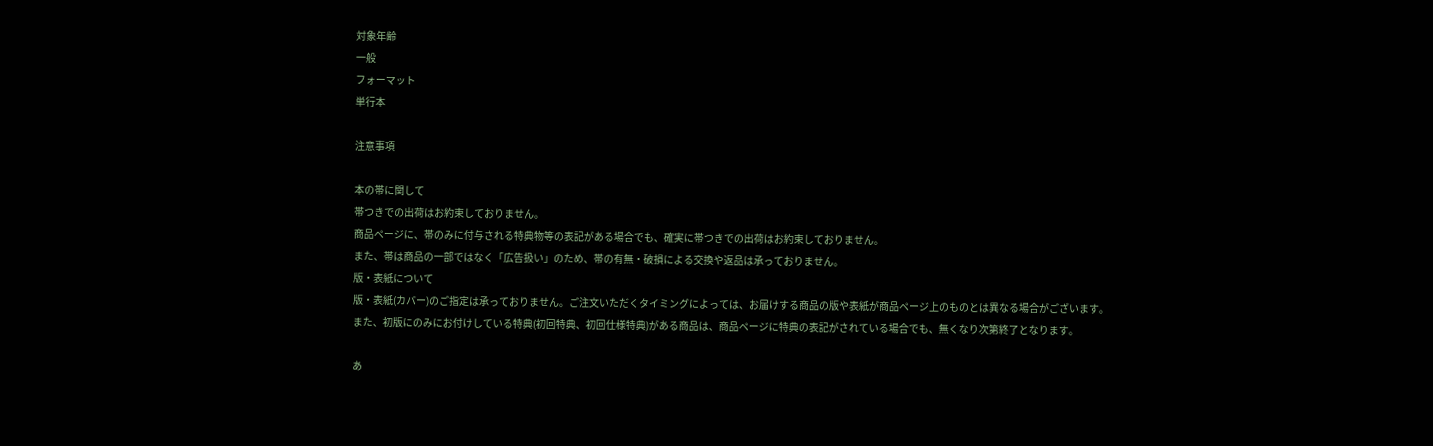対象年齢
一般
フォーマット
単行本

注意事項

本の帯に関して
帯つきでの出荷はお約束しておりません。
商品ページに、帯のみに付与される特典物等の表記がある場合でも、確実に帯つきでの出荷はお約束しておりません。
また、帯は商品の一部ではなく「広告扱い」のため、帯の有無・破損による交換や返品は承っておりません。
版・表紙について
版・表紙(カバー)のご指定は承っておりません。ご注文いただくタイミングによっては、お届けする商品の版や表紙が商品ページ上のものとは異なる場合がございます。
また、初版にのみにお付けしている特典(初回特典、初回仕様特典)がある商品は、商品ページに特典の表記がされている場合でも、無くなり次第終了となります。

あ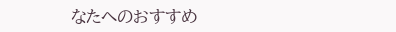なたへのおすすめ